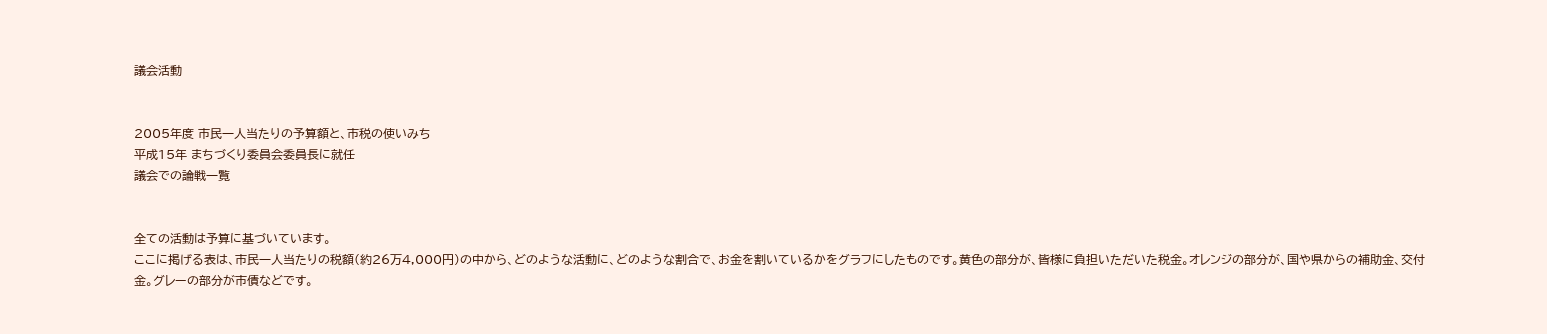議会活動


2005年度 市民一人当たりの予算額と、市税の使いみち
平成15年 まちづくり委員会委員長に就任
議会での論戦一覧


全ての活動は予算に基づいています。
ここに掲げる表は、市民一人当たりの税額(約26万4,000円)の中から、どのような活動に、どのような割合で、お金を割いているかをグラフにしたものです。黄色の部分が、皆様に負担いただいた税金。オレンジの部分が、国や県からの補助金、交付金。グレーの部分が市債などです。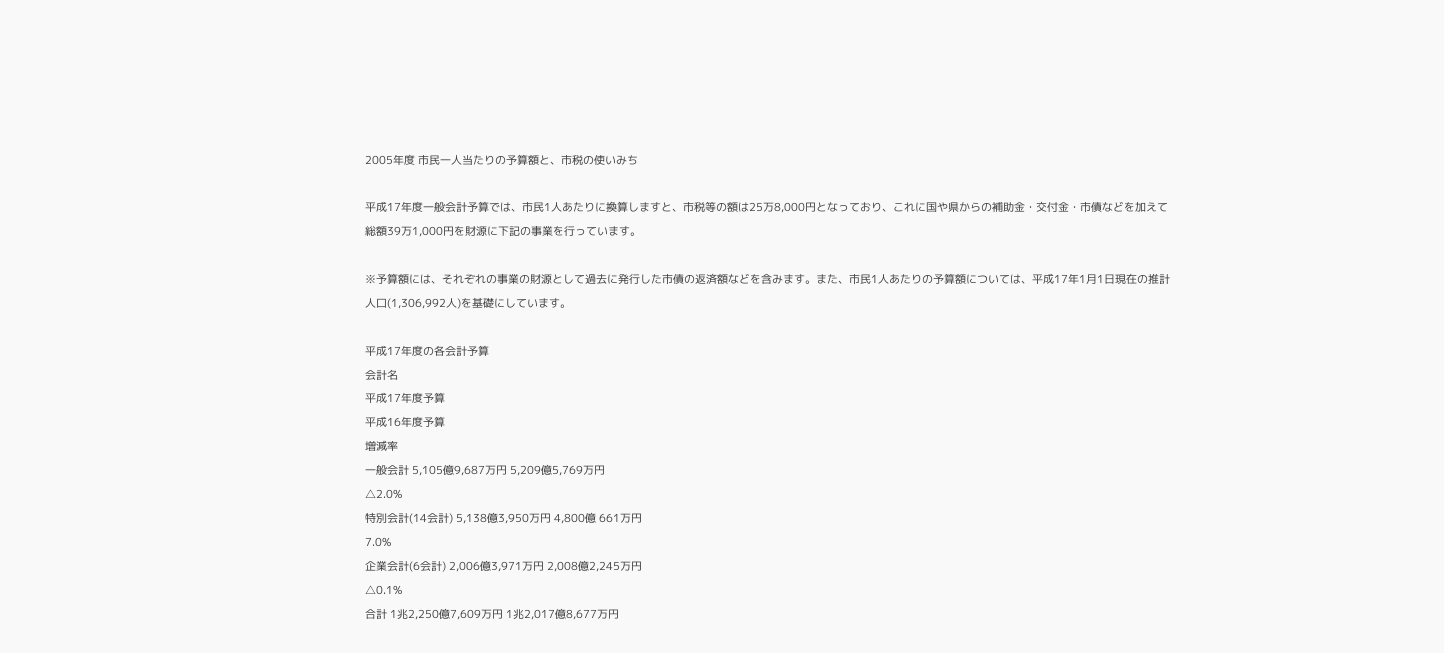2005年度 市民一人当たりの予算額と、市税の使いみち

平成17年度一般会計予算では、市民1人あたりに換算しますと、市税等の額は25万8,000円となっており、これに国や県からの補助金・交付金・市債などを加えて総額39万1,000円を財源に下記の事業を行っています。

※予算額には、それぞれの事業の財源として過去に発行した市債の返済額などを含みます。また、市民1人あたりの予算額については、平成17年1月1日現在の推計人口(1,306,992人)を基礎にしています。

平成17年度の各会計予算
会計名
平成17年度予算
平成16年度予算
増減率
一般会計 5,105億9,687万円 5,209億5,769万円
△2.0%
特別会計(14会計) 5,138億3,950万円 4,800億 661万円
7.0%
企業会計(6会計) 2,006億3,971万円 2,008億2,245万円
△0.1%
合計 1兆2,250億7,609万円 1兆2,017億8,677万円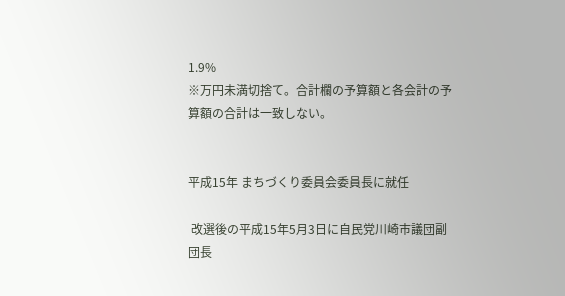1.9%
※万円未満切捨て。合計欄の予算額と各会計の予算額の合計は一致しない。


平成15年 まちづくり委員会委員長に就任

 改選後の平成15年5月3日に自民党川崎市議団副団長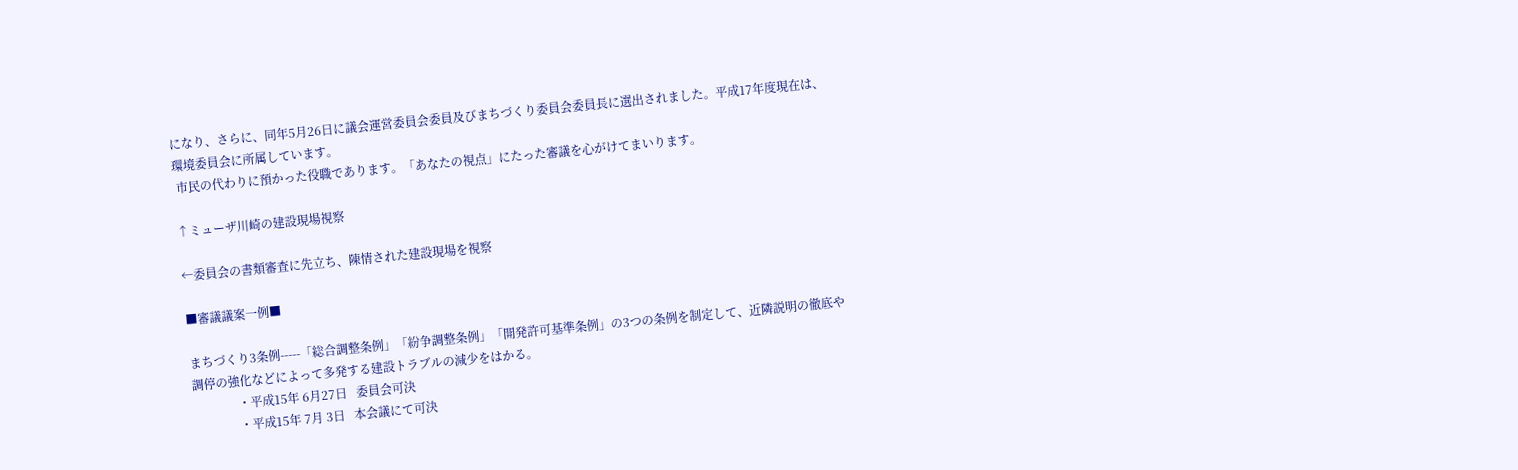になり、さらに、同年5月26日に議会運営委員会委員及びまちづくり委員会委員長に選出されました。平成17年度現在は、環境委員会に所属しています。
 市民の代わりに預かった役職であります。「あなたの視点」にたった審議を心がけてまいります。

↑ミューザ川崎の建設現場視察

←委員会の書類審査に先立ち、陳情された建設現場を視察

■審議議案一例■

まちづくり3条例-----「総合調整条例」「紛争調整条例」「開発許可基準条例」の3つの条例を制定して、近隣説明の徹底や調停の強化などによって多発する建設トラブルの減少をはかる。
               ・平成15年 6月27日   委員会可決
               ・平成15年 7月 3日   本会議にて可決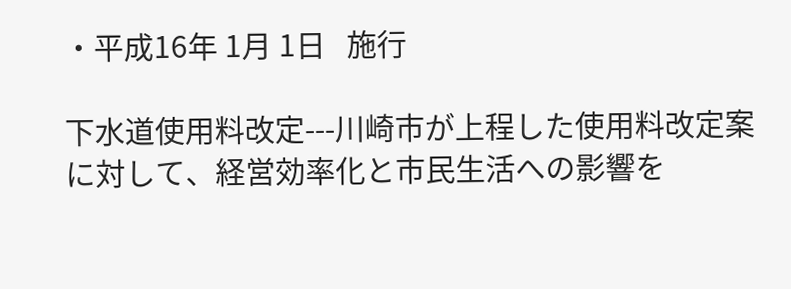・平成16年 1月 1日   施行

下水道使用料改定---川崎市が上程した使用料改定案に対して、経営効率化と市民生活への影響を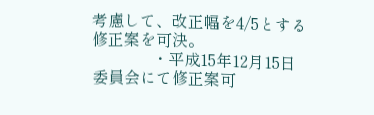考慮して、改正幅を4/5とする修正案を可決。
               ・平成15年12月15日   委員会にて修正案可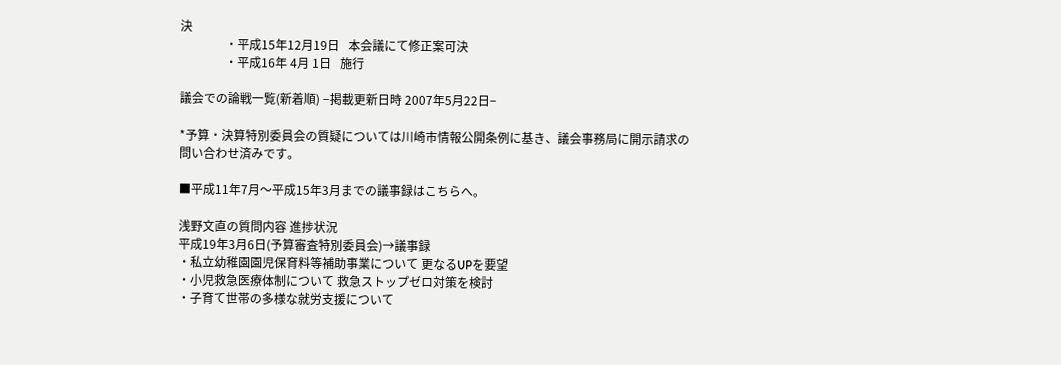決
               ・平成15年12月19日   本会議にて修正案可決
               ・平成16年 4月 1日   施行

議会での論戦一覧(新着順) −掲載更新日時 2007年5月22日−

*予算・決算特別委員会の質疑については川崎市情報公開条例に基き、議会事務局に開示請求の問い合わせ済みです。

■平成11年7月〜平成15年3月までの議事録はこちらへ。

浅野文直の質問内容 進捗状況
平成19年3月6日(予算審査特別委員会)→議事録
・私立幼稚園園児保育料等補助事業について 更なるUPを要望
・小児救急医療体制について 救急ストップゼロ対策を検討
・子育て世帯の多様な就労支援について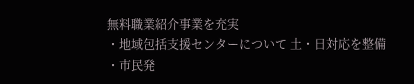無料職業紹介事業を充実
・地域包括支援センターについて 土・日対応を整備
・市民発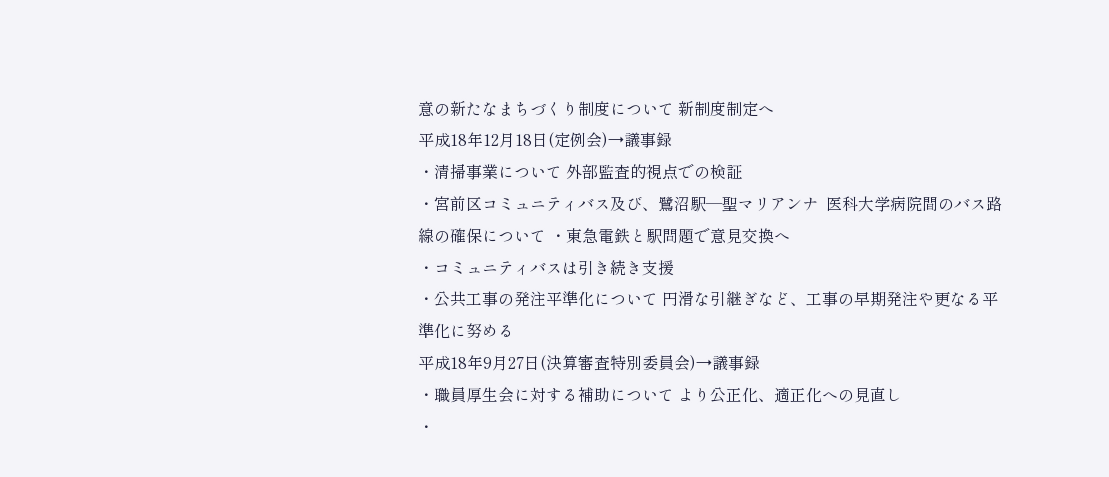意の新たなまちづくり制度について 新制度制定へ
平成18年12月18日(定例会)→議事録
・清掃事業について 外部監査的視点での検証
・宮前区コミュニティバス及び、鷺沼駅―聖マリアンナ  医科大学病院間のバス路線の確保について ・東急電鉄と駅問題で意見交換へ
・コミュニティバスは引き続き支援
・公共工事の発注平準化について 円滑な引継ぎなど、工事の早期発注や更なる平準化に努める
平成18年9月27日(決算審査特別委員会)→議事録
・職員厚生会に対する補助について より公正化、適正化への見直し
・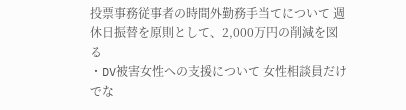投票事務従事者の時間外勤務手当てについて 週休日振替を原則として、2,000万円の削減を図る
・DV被害女性への支援について 女性相談員だけでな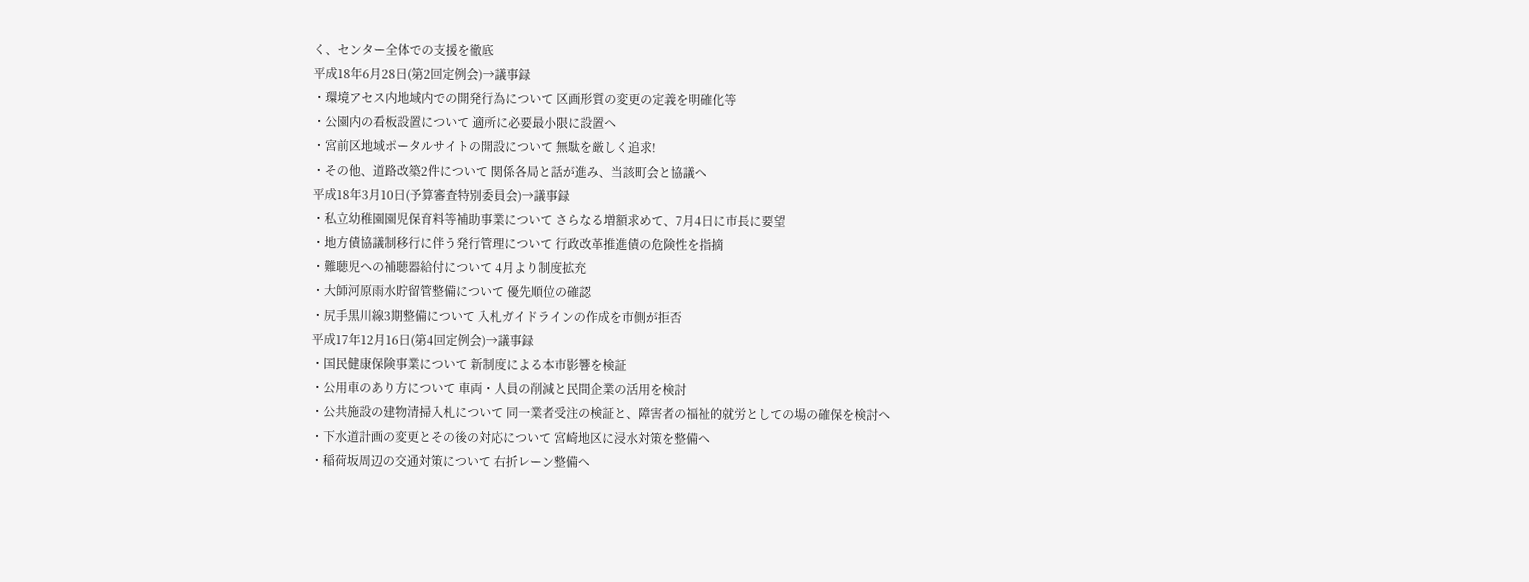く、センター全体での支援を徹底
平成18年6月28日(第2回定例会)→議事録
・環境アセス内地域内での開発行為について 区画形質の変更の定義を明確化等
・公園内の看板設置について 適所に必要最小限に設置へ
・宮前区地域ポータルサイトの開設について 無駄を厳しく追求!
・その他、道路改築2件について 関係各局と話が進み、当該町会と協議へ
平成18年3月10日(予算審査特別委員会)→議事録
・私立幼稚園園児保育料等補助事業について さらなる増額求めて、7月4日に市長に要望
・地方債協議制移行に伴う発行管理について 行政改革推進債の危険性を指摘
・難聴児への補聴器給付について 4月より制度拡充
・大師河原雨水貯留管整備について 優先順位の確認
・尻手黒川線3期整備について 入札ガイドラインの作成を市側が拒否
平成17年12月16日(第4回定例会)→議事録
・国民健康保険事業について 新制度による本市影響を検証
・公用車のあり方について 車両・人員の削減と民間企業の活用を検討
・公共施設の建物清掃入札について 同一業者受注の検証と、障害者の福祉的就労としての場の確保を検討へ
・下水道計画の変更とその後の対応について 宮崎地区に浸水対策を整備へ
・稲荷坂周辺の交通対策について 右折レーン整備へ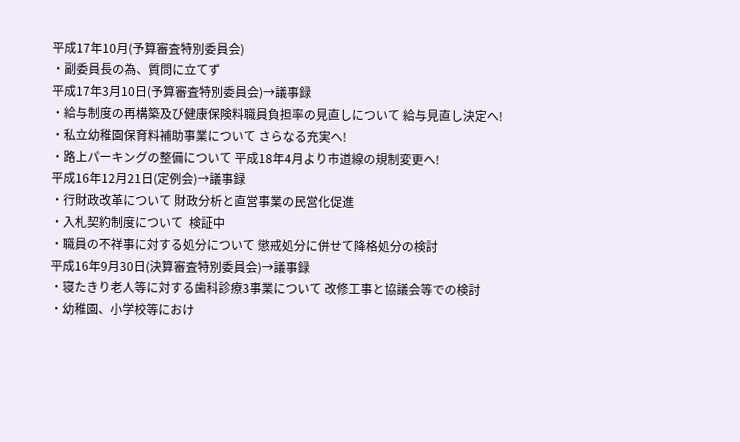平成17年10月(予算審査特別委員会)
・副委員長の為、質問に立てず
平成17年3月10日(予算審査特別委員会)→議事録
・給与制度の再構築及び健康保険料職員負担率の見直しについて 給与見直し決定へ!
・私立幼稚園保育料補助事業について さらなる充実へ!
・路上パーキングの整備について 平成18年4月より市道線の規制変更へ!
平成16年12月21日(定例会)→議事録
・行財政改革について 財政分析と直営事業の民営化促進
・入札契約制度について  検証中
・職員の不祥事に対する処分について 懲戒処分に併せて降格処分の検討
平成16年9月30日(決算審査特別委員会)→議事録
・寝たきり老人等に対する歯科診療3事業について 改修工事と協議会等での検討
・幼稚園、小学校等におけ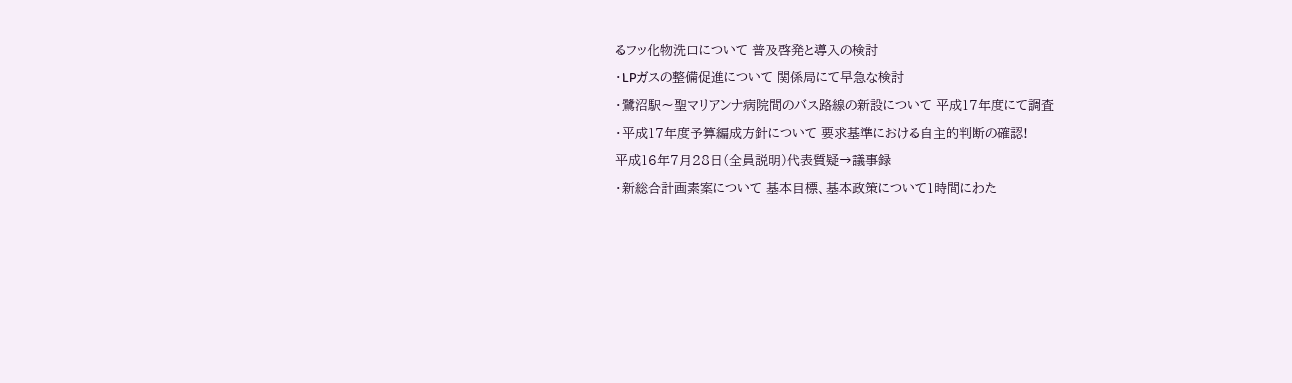るフッ化物洗口について 普及啓発と導入の検討
・LPガスの整備促進について 関係局にて早急な検討
・鷺沼駅〜聖マリアンナ病院間のバス路線の新設について 平成17年度にて調査
・平成17年度予算編成方針について 要求基準における自主的判断の確認!
平成16年7月28日(全員説明)代表質疑→議事録
・新総合計画素案について 基本目標、基本政策について1時間にわた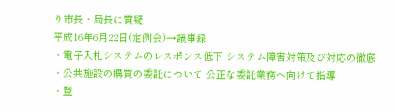り市長・局長に質疑
平成16年6月22日(定例会)→議事録
・電子入札システムのレスポンス低下 システム障害対策及び対応の徹底
・公共施設の購買の委託について 公正な委託業務へ向けて指導
・登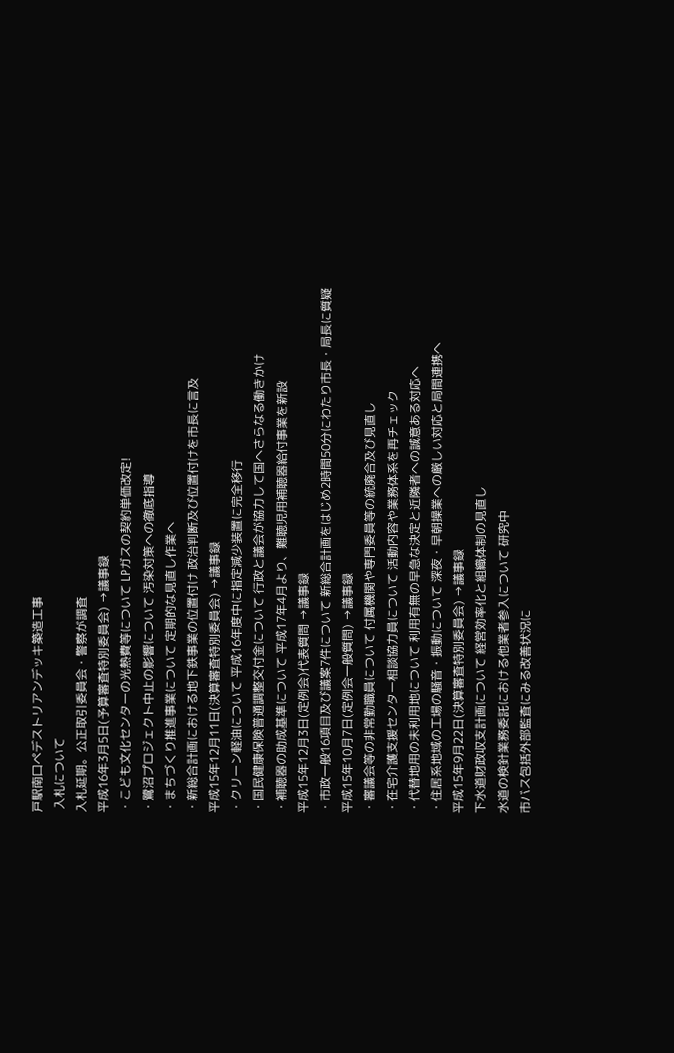戸駅南口ペデストリアンデッキ築造工事
 入札について
入札延期。公正取引委員会・警察が調査
平成16年3月5日(予算審査特別委員会) →議事録
・こども文化センターの光熱費等について LPガスの契約単価改定!
・鷺沼プロジェクト中止の影響について 汚染対策への徹底指導
・まちづくり推進事業について 定期的な見直し作業へ
・新総合計画における地下鉄事業の位置付け 政治判断及び位置付けを市長に言及
平成15年12月11日(決算審査特別委員会) →議事録
・クリーン軽油について 平成16年度中に指定減少装置に完全移行
・国民健康保険普通調整交付金について 行政と議会が協力して国へさらなる働きかけ
・補聴器の助成基準について 平成17年4月より、難聴児用補聴器給付事業を新設
平成15年12月3日(定例会)代表質問 →議事録
・市政一般16項目及び議案7件について 新総合計画をはじめ2時間50分にわたり市長・局長に質疑
平成15年10月7日(定例会一般質問) →議事録
・審議会等の非常勤職員について 付属機関や専門委員等の統廃合及び見直し
・在宅介護支援センター相談協力員について 活動内容や業務体系を再チェック
・代替地用の未利用地について 利用有無の早急な決定と近隣者への誠意ある対応へ
・住居系地域の工場の騒音・振動について 深夜・早朝操業への厳しい対応と局間連携へ
平成15年9月22日(決算審査特別委員会) →議事録
下水道財政収支計画について 経営効率化と組織体制の見直し
水道の検針業務委託における他業者参入について 研究中
市バス包括外部監査にみる改善状況に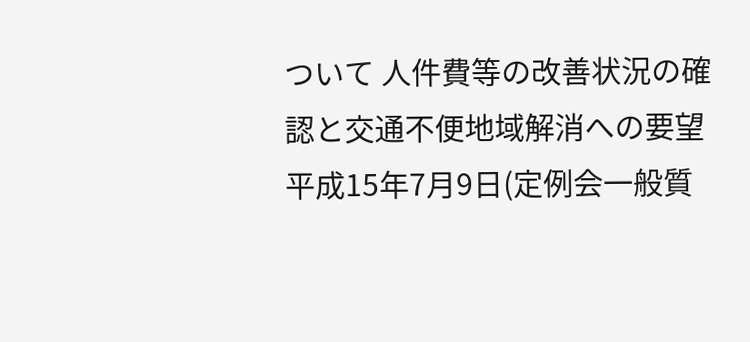ついて 人件費等の改善状況の確認と交通不便地域解消への要望
平成15年7月9日(定例会一般質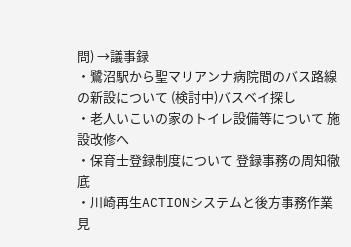問) →議事録
・鷺沼駅から聖マリアンナ病院間のバス路線の新設について (検討中)バスベイ探し
・老人いこいの家のトイレ設備等について 施設改修へ
・保育士登録制度について 登録事務の周知徹底
・川崎再生ACTIONシステムと後方事務作業見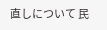直しについて 民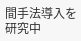間手法導入を研究中